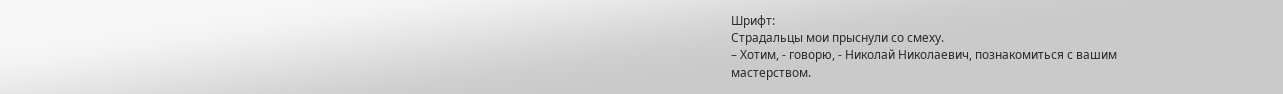Шрифт:
Страдальцы мои прыснули со смеху.
– Хотим, - говорю, - Николай Николаевич, познакомиться с вашим
мастерством.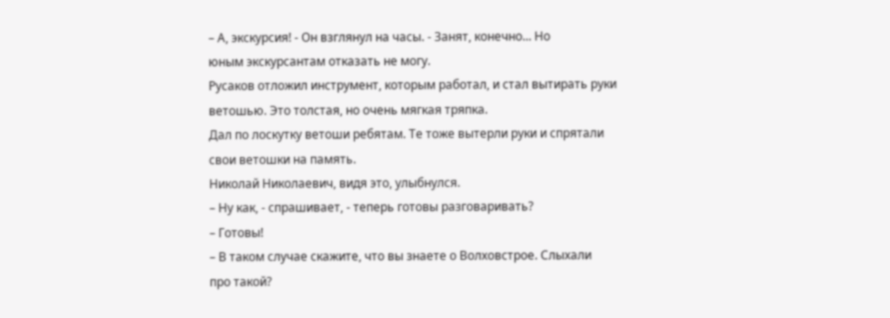– А, экскурсия! - Он взглянул на часы. - Занят, конечно... Но
юным экскурсантам отказать не могу.
Русаков отложил инструмент, которым работал, и стал вытирать руки
ветошью. Это толстая, но очень мягкая тряпка.
Дал по лоскутку ветоши ребятам. Те тоже вытерли руки и спрятали
свои ветошки на память.
Николай Николаевич, видя это, улыбнулся.
– Ну как, - спрашивает, - теперь готовы разговаривать?
– Готовы!
– В таком случае скажите, что вы знаете о Волховстрое. Слыхали
про такой?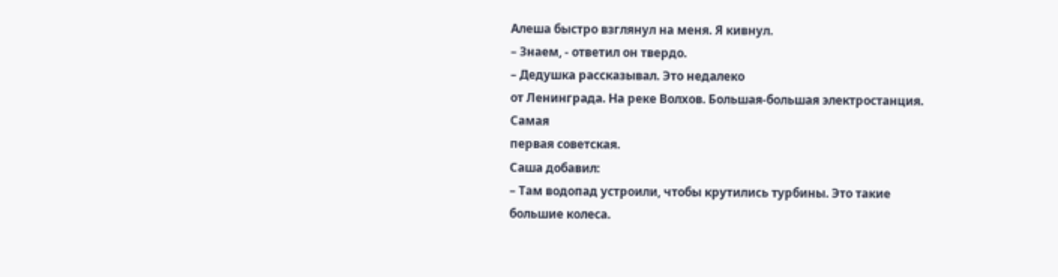Алеша быстро взглянул на меня. Я кивнул.
– Знаем, - ответил он твердо.
– Дедушка рассказывал. Это недалеко
от Ленинграда. На реке Волхов. Большая-большая электростанция. Самая
первая советская.
Саша добавил:
– Там водопад устроили, чтобы крутились турбины. Это такие
большие колеса.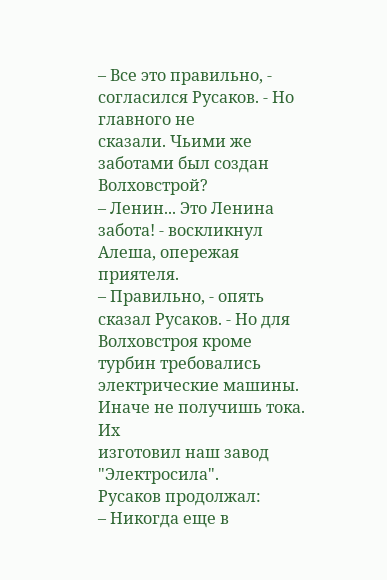– Все это правильно, - согласился Русаков. - Но главного не
сказали. Чьими же заботами был создан Волховстрой?
– Ленин... Это Ленина забота! - воскликнул Алеша, опережая
приятеля.
– Правильно, - опять сказал Русаков. - Но для Волховстроя кроме
турбин требовались электрические машины. Иначе не получишь тока. Их
изготовил наш завод "Электросила".
Русаков продолжал:
– Никогда еще в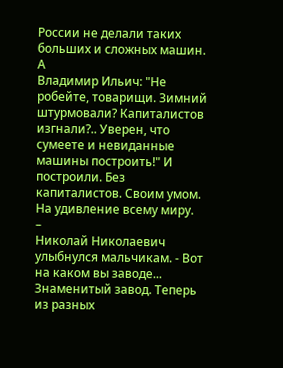России не делали таких больших и сложных машин. А
Владимир Ильич: "Не робейте, товарищи. Зимний штурмовали? Капиталистов
изгнали?.. Уверен, что сумеете и невиданные машины построить!" И
построили. Без капиталистов. Своим умом. На удивление всему миру.
–
Николай Николаевич улыбнулся мальчикам. - Вот на каком вы заводе...
Знаменитый завод. Теперь из разных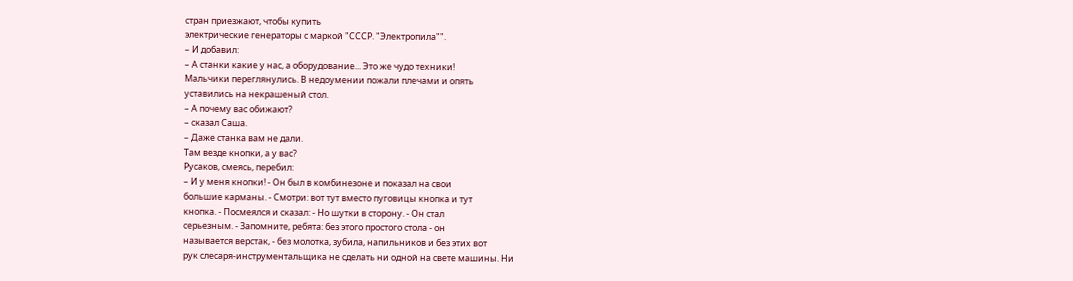стран приезжают, чтобы купить
электрические генераторы с маркой "СССР. "Электропила"".
– И добавил:
– А станки какие у нас, а оборудование... Это же чудо техники!
Мальчики переглянулись. В недоумении пожали плечами и опять
уставились на некрашеный стол.
– А почему вас обижают?
– сказал Саша.
– Даже станка вам не дали.
Там везде кнопки, а у вас?
Русаков, смеясь, перебил:
– И у меня кнопки! - Он был в комбинезоне и показал на свои
большие карманы. - Смотри: вот тут вместо пуговицы кнопка и тут
кнопка. - Посмеялся и сказал: - Но шутки в сторону. - Он стал
серьезным. - Запомните, ребята: без этого простого стола - он
называется верстак, - без молотка, зубила, напильников и без этих вот
рук слесаря-инструментальщика не сделать ни одной на свете машины. Ни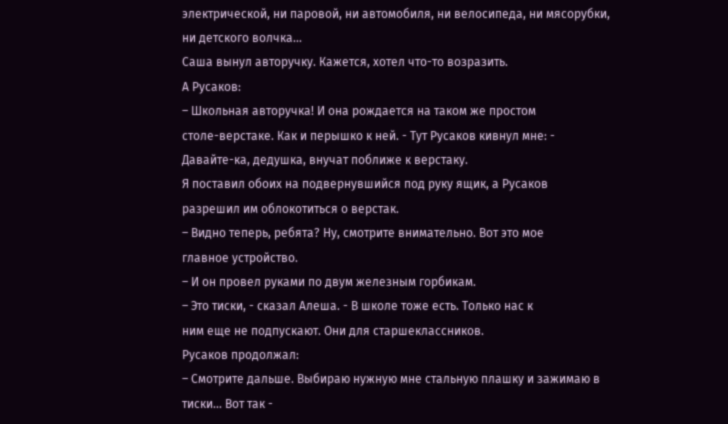электрической, ни паровой, ни автомобиля, ни велосипеда, ни мясорубки,
ни детского волчка...
Саша вынул авторучку. Кажется, хотел что-то возразить.
А Русаков:
– Школьная авторучка! И она рождается на таком же простом
столе-верстаке. Как и перышко к ней. - Тут Русаков кивнул мне: -
Давайте-ка, дедушка, внучат поближе к верстаку.
Я поставил обоих на подвернувшийся под руку ящик, а Русаков
разрешил им облокотиться о верстак.
– Видно теперь, ребята? Ну, смотрите внимательно. Вот это мое
главное устройство.
– И он провел руками по двум железным горбикам.
– Это тиски, - сказал Алеша. - В школе тоже есть. Только нас к
ним еще не подпускают. Они для старшеклассников.
Русаков продолжал:
– Смотрите дальше. Выбираю нужную мне стальную плашку и зажимаю в
тиски... Вот так -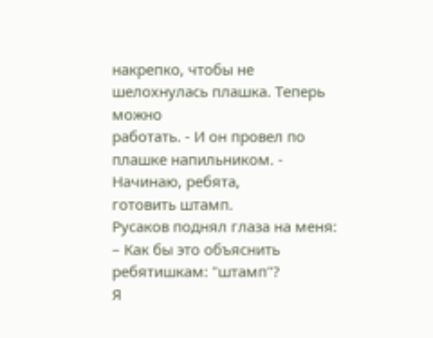накрепко, чтобы не шелохнулась плашка. Теперь можно
работать. - И он провел по плашке напильником. - Начинаю, ребята,
готовить штамп.
Русаков поднял глаза на меня:
– Как бы это объяснить ребятишкам: "штамп"?
Я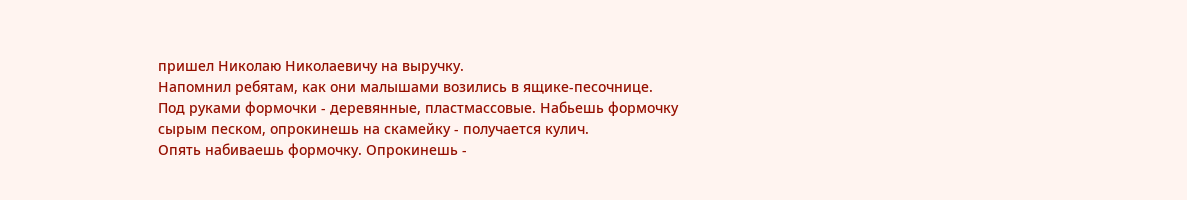пришел Николаю Николаевичу на выручку.
Напомнил ребятам, как они малышами возились в ящике-песочнице.
Под руками формочки - деревянные, пластмассовые. Набьешь формочку
сырым песком, опрокинешь на скамейку - получается кулич.
Опять набиваешь формочку. Опрокинешь -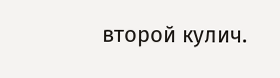второй кулич.